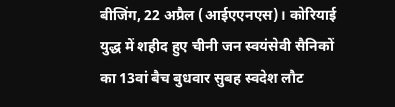बीजिंग, 22 अप्रैल (आईएएनएस)। कोरियाई युद्ध में शहीद हुए चीनी जन स्वयंसेवी सैनिकों का 13वां बैच बुधवार सुबह स्वदेश लौट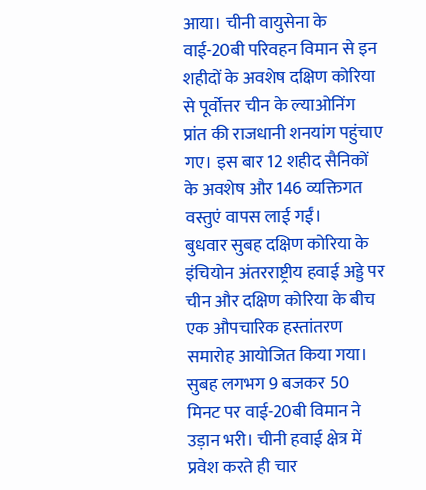आया। चीनी वायुसेना के वाई-20बी परिवहन विमान से इन शहीदों के अवशेष दक्षिण कोरिया से पूर्वोत्तर चीन के ल्याओनिंग प्रांत की राजधानी शनयांग पहुंचाए गए। इस बार 12 शहीद सैनिकों के अवशेष और 146 व्यक्तिगत वस्तुएं वापस लाई गईं।
बुधवार सुबह दक्षिण कोरिया के इंचियोन अंतरराष्ट्रीय हवाई अड्डे पर चीन और दक्षिण कोरिया के बीच एक औपचारिक हस्तांतरण समारोह आयोजित किया गया। सुबह लगभग 9 बजकर 50 मिनट पर वाई-20बी विमान ने उड़ान भरी। चीनी हवाई क्षेत्र में प्रवेश करते ही चार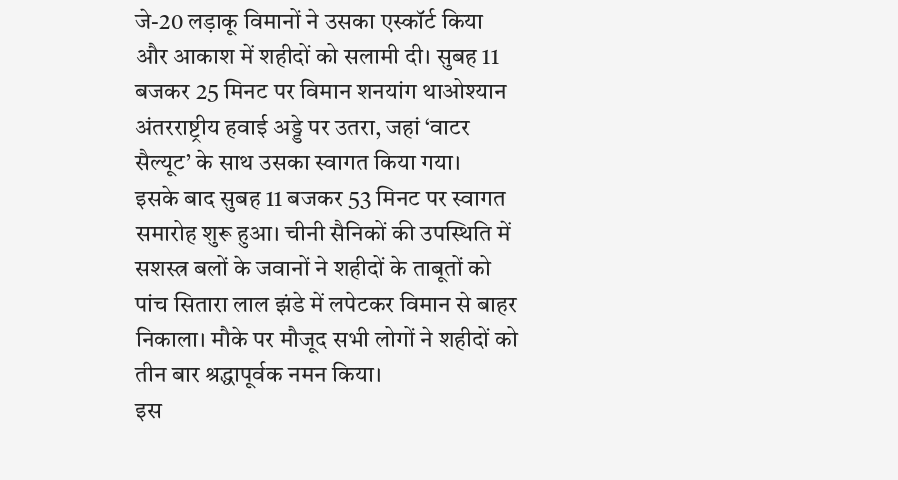जे-20 लड़ाकू विमानों ने उसका एस्कॉर्ट किया और आकाश में शहीदों को सलामी दी। सुबह 11 बजकर 25 मिनट पर विमान शनयांग थाओश्यान अंतरराष्ट्रीय हवाई अड्डे पर उतरा, जहां ‘वाटर सैल्यूट’ के साथ उसका स्वागत किया गया।
इसके बाद सुबह 11 बजकर 53 मिनट पर स्वागत समारोह शुरू हुआ। चीनी सैनिकों की उपस्थिति में सशस्त्र बलों के जवानों ने शहीदों के ताबूतों को पांच सितारा लाल झंडे में लपेटकर विमान से बाहर निकाला। मौके पर मौजूद सभी लोगों ने शहीदों को तीन बार श्रद्धापूर्वक नमन किया।
इस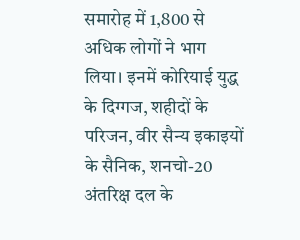समारोह में 1,800 से अधिक लोगों ने भाग लिया। इनमें कोरियाई युद्ध के दिग्गज, शहीदों के परिजन, वीर सैन्य इकाइयों के सैनिक, शनचो-20 अंतरिक्ष दल के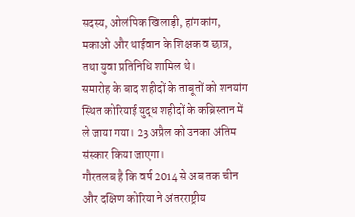सदस्य, ओलंपिक खिलाड़ी, हांगकांग, मकाओ और थाईवान के शिक्षक व छात्र, तथा युवा प्रतिनिधि शामिल थे।
समारोह के बाद शहीदों के ताबूतों को शनयांग स्थित कोरियाई युद्ध शहीदों के कब्रिस्तान में ले जाया गया। 23 अप्रैल को उनका अंतिम संस्कार किया जाएगा।
गौरतलब है कि वर्ष 2014 से अब तक चीन और दक्षिण कोरिया ने अंतरराष्ट्रीय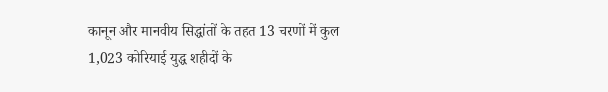कानून और मानवीय सिद्धांतों के तहत 13 चरणों में कुल 1,023 कोरियाई युद्ध शहीदों के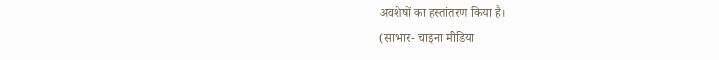अवशेषों का हस्तांतरण किया है।
(साभार- चाइना मीडिया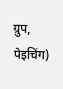ग्रुप, पेइचिंग)